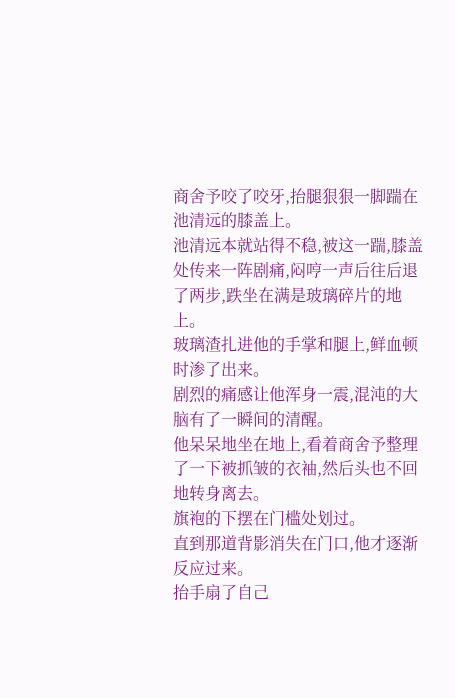商舍予咬了咬牙,抬腿狠狠一脚踹在池清远的膝盖上。
池清远本就站得不稳,被这一踹,膝盖处传来一阵剧痛,闷哼一声后往后退了两步,跌坐在满是玻璃碎片的地上。
玻璃渣扎进他的手掌和腿上,鲜血顿时渗了出来。
剧烈的痛感让他浑身一震,混沌的大脑有了一瞬间的清醒。
他呆呆地坐在地上,看着商舍予整理了一下被抓皱的衣袖,然后头也不回地转身离去。
旗袍的下摆在门槛处划过。
直到那道背影消失在门口,他才逐渐反应过来。
抬手扇了自己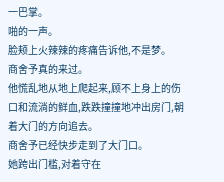一巴掌。
啪的一声。
脸颊上火辣辣的疼痛告诉他,不是梦。
商舍予真的来过。
他慌乱地从地上爬起来,顾不上身上的伤口和流淌的鲜血,跌跌撞撞地冲出房门,朝着大门的方向追去。
商舍予已经快步走到了大门口。
她跨出门槛,对着守在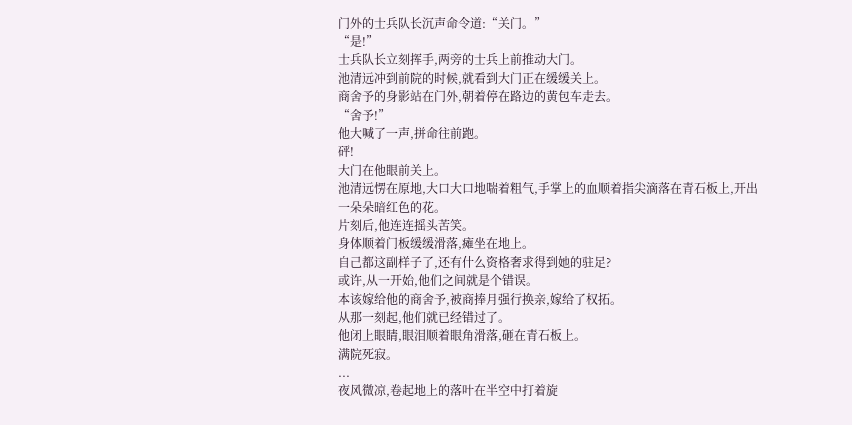门外的士兵队长沉声命令道:“关门。”
“是!”
士兵队长立刻挥手,两旁的士兵上前推动大门。
池清远冲到前院的时候,就看到大门正在缓缓关上。
商舍予的身影站在门外,朝着停在路边的黄包车走去。
“舍予!”
他大喊了一声,拼命往前跑。
砰!
大门在他眼前关上。
池清远愣在原地,大口大口地喘着粗气,手掌上的血顺着指尖滴落在青石板上,开出一朵朵暗红色的花。
片刻后,他连连摇头苦笑。
身体顺着门板缓缓滑落,瘫坐在地上。
自己都这副样子了,还有什么资格奢求得到她的驻足?
或许,从一开始,他们之间就是个错误。
本该嫁给他的商舍予,被商捧月强行换亲,嫁给了权拓。
从那一刻起,他们就已经错过了。
他闭上眼睛,眼泪顺着眼角滑落,砸在青石板上。
满院死寂。
...
夜风微凉,卷起地上的落叶在半空中打着旋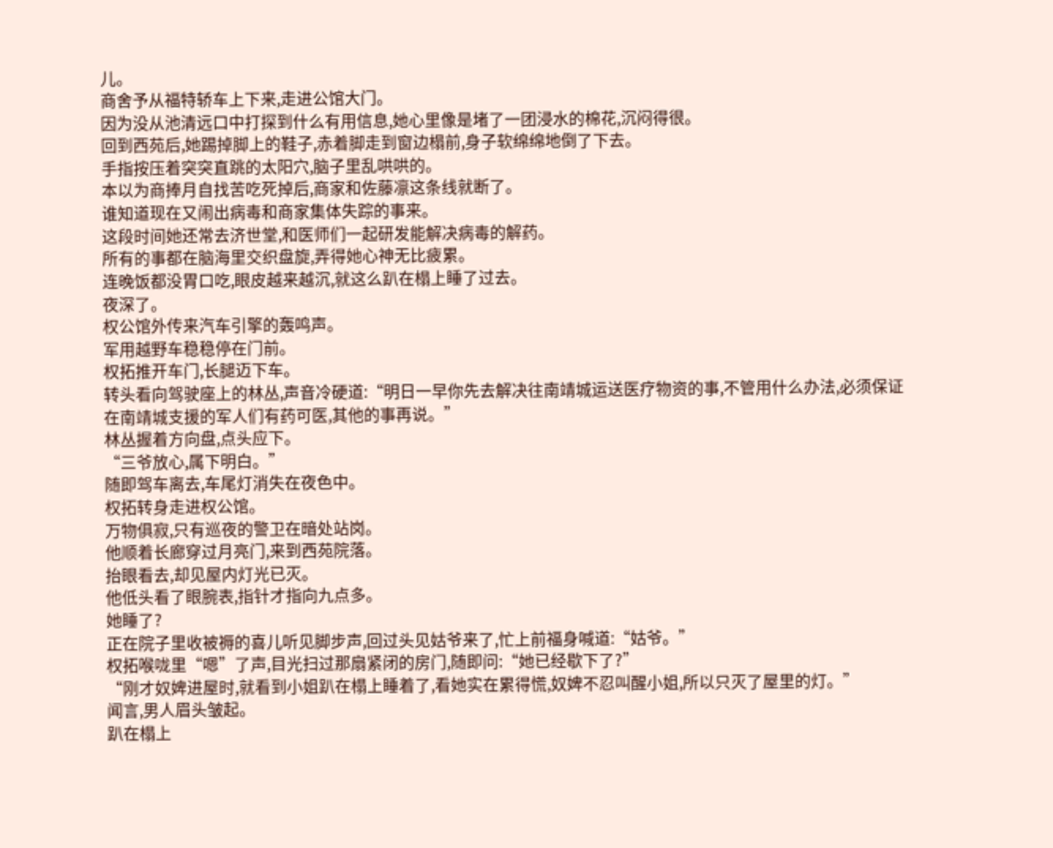儿。
商舍予从福特轿车上下来,走进公馆大门。
因为没从池清远口中打探到什么有用信息,她心里像是堵了一团浸水的棉花,沉闷得很。
回到西苑后,她踢掉脚上的鞋子,赤着脚走到窗边榻前,身子软绵绵地倒了下去。
手指按压着突突直跳的太阳穴,脑子里乱哄哄的。
本以为商捧月自找苦吃死掉后,商家和佐藤凛这条线就断了。
谁知道现在又闹出病毒和商家集体失踪的事来。
这段时间她还常去济世堂,和医师们一起研发能解决病毒的解药。
所有的事都在脑海里交织盘旋,弄得她心神无比疲累。
连晚饭都没胃口吃,眼皮越来越沉,就这么趴在榻上睡了过去。
夜深了。
权公馆外传来汽车引擎的轰鸣声。
军用越野车稳稳停在门前。
权拓推开车门,长腿迈下车。
转头看向驾驶座上的林丛,声音冷硬道:“明日一早你先去解决往南靖城运送医疗物资的事,不管用什么办法,必须保证在南靖城支援的军人们有药可医,其他的事再说。”
林丛握着方向盘,点头应下。
“三爷放心,属下明白。”
随即驾车离去,车尾灯消失在夜色中。
权拓转身走进权公馆。
万物俱寂,只有巡夜的警卫在暗处站岗。
他顺着长廊穿过月亮门,来到西苑院落。
抬眼看去,却见屋内灯光已灭。
他低头看了眼腕表,指针才指向九点多。
她睡了?
正在院子里收被褥的喜儿听见脚步声,回过头见姑爷来了,忙上前福身喊道:“姑爷。”
权拓喉咙里“嗯”了声,目光扫过那扇紧闭的房门,随即问:“她已经歇下了?”
“刚才奴婢进屋时,就看到小姐趴在榻上睡着了,看她实在累得慌,奴婢不忍叫醒小姐,所以只灭了屋里的灯。”
闻言,男人眉头皱起。
趴在榻上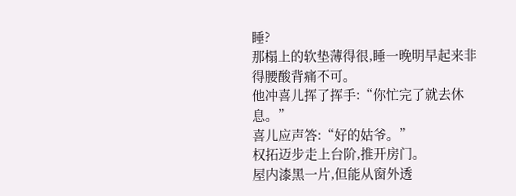睡?
那榻上的软垫薄得很,睡一晚明早起来非得腰酸背痛不可。
他冲喜儿挥了挥手:“你忙完了就去休息。”
喜儿应声答:“好的姑爷。”
权拓迈步走上台阶,推开房门。
屋内漆黑一片,但能从窗外透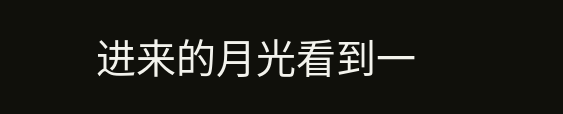进来的月光看到一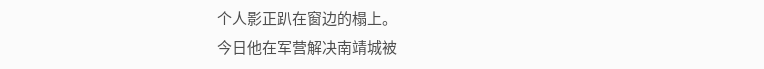个人影正趴在窗边的榻上。
今日他在军营解决南靖城被